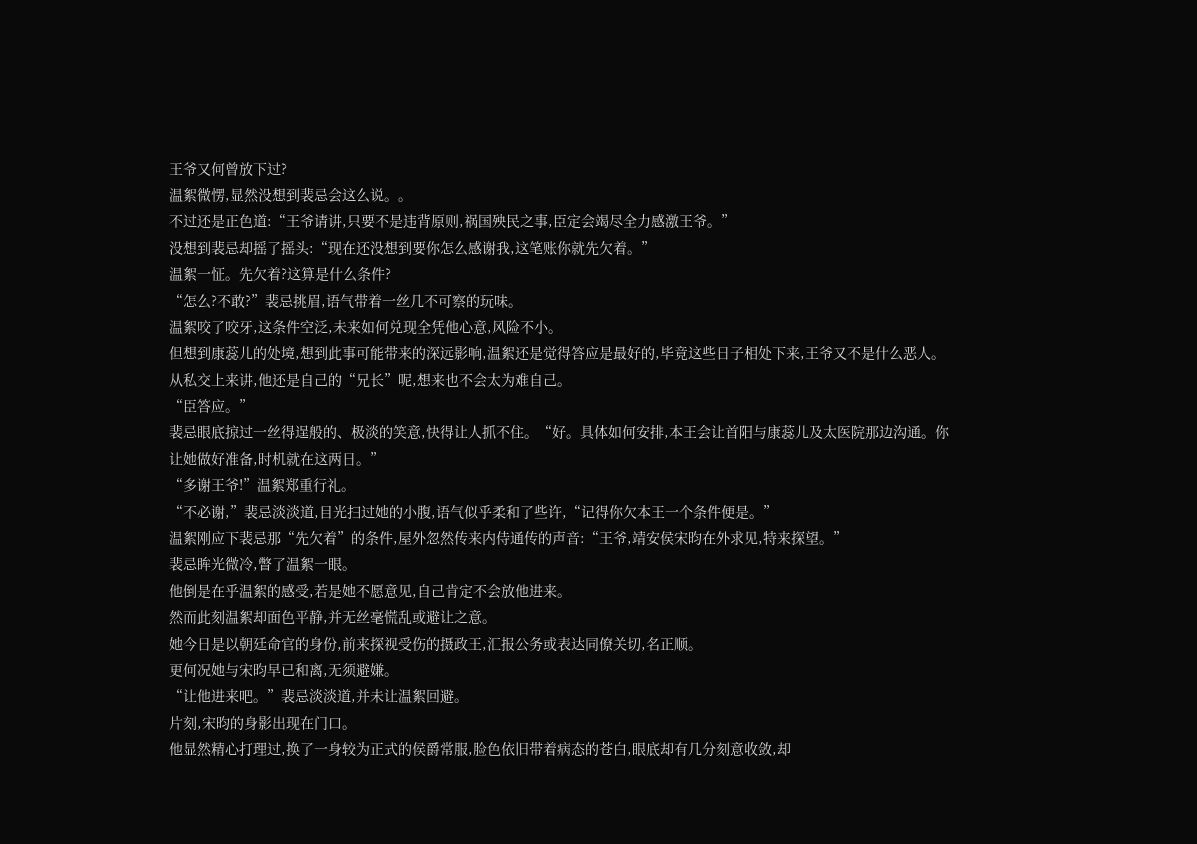王爷又何曾放下过?
温絮微愣,显然没想到裴忌会这么说。。
不过还是正色道:“王爷请讲,只要不是违背原则,祸国殃民之事,臣定会竭尽全力感激王爷。”
没想到裴忌却摇了摇头:“现在还没想到要你怎么感谢我,这笔账你就先欠着。”
温絮一怔。先欠着?这算是什么条件?
“怎么?不敢?”裴忌挑眉,语气带着一丝几不可察的玩味。
温絮咬了咬牙,这条件空泛,未来如何兑现全凭他心意,风险不小。
但想到康蕊儿的处境,想到此事可能带来的深远影响,温絮还是觉得答应是最好的,毕竟这些日子相处下来,王爷又不是什么恶人。
从私交上来讲,他还是自己的“兄长”呢,想来也不会太为难自己。
“臣答应。”
裴忌眼底掠过一丝得逞般的、极淡的笑意,快得让人抓不住。“好。具体如何安排,本王会让首阳与康蕊儿及太医院那边沟通。你让她做好准备,时机就在这两日。”
“多谢王爷!”温絮郑重行礼。
“不必谢,”裴忌淡淡道,目光扫过她的小腹,语气似乎柔和了些许,“记得你欠本王一个条件便是。”
温絮刚应下裴忌那“先欠着”的条件,屋外忽然传来内侍通传的声音:“王爷,靖安侯宋昀在外求见,特来探望。”
裴忌眸光微冷,瞥了温絮一眼。
他倒是在乎温絮的感受,若是她不愿意见,自己肯定不会放他进来。
然而此刻温絮却面色平静,并无丝毫慌乱或避让之意。
她今日是以朝廷命官的身份,前来探视受伤的摄政王,汇报公务或表达同僚关切,名正顺。
更何况她与宋昀早已和离,无须避嫌。
“让他进来吧。”裴忌淡淡道,并未让温絮回避。
片刻,宋昀的身影出现在门口。
他显然精心打理过,换了一身较为正式的侯爵常服,脸色依旧带着病态的苍白,眼底却有几分刻意收敛,却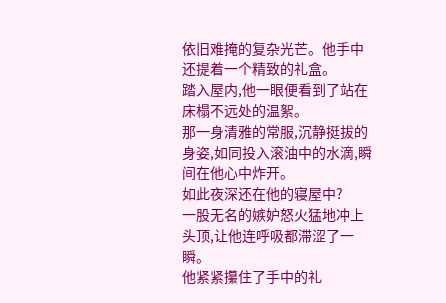依旧难掩的复杂光芒。他手中还提着一个精致的礼盒。
踏入屋内,他一眼便看到了站在床榻不远处的温絮。
那一身清雅的常服,沉静挺拔的身姿,如同投入滚油中的水滴,瞬间在他心中炸开。
如此夜深还在他的寝屋中?
一股无名的嫉妒怒火猛地冲上头顶,让他连呼吸都滞涩了一瞬。
他紧紧攥住了手中的礼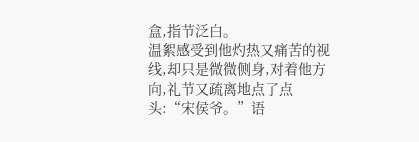盒,指节泛白。
温絮感受到他灼热又痛苦的视线,却只是微微侧身,对着他方向,礼节又疏离地点了点头:“宋侯爷。”语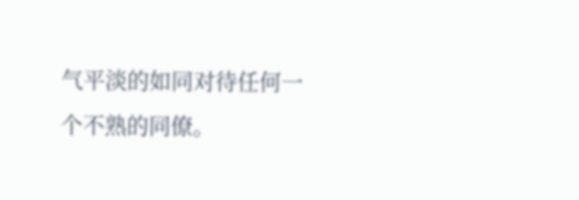气平淡的如同对待任何一个不熟的同僚。